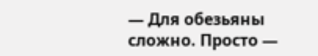— Для обезьяны сложно. Просто —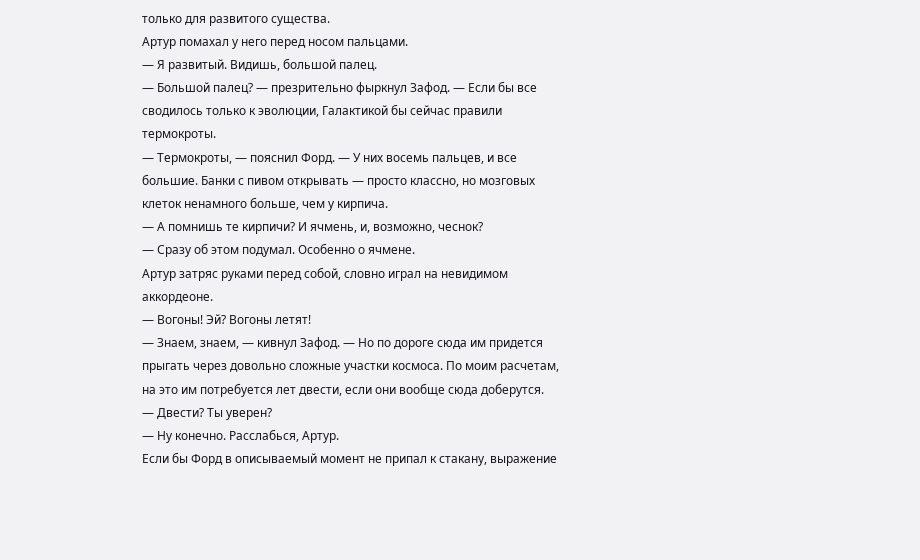только для развитого существа.
Артур помахал у него перед носом пальцами.
— Я развитый. Видишь, большой палец.
— Большой палец? — презрительно фыркнул Зафод. — Если бы все сводилось только к эволюции, Галактикой бы сейчас правили термокроты.
— Термокроты, — пояснил Форд. — У них восемь пальцев, и все большие. Банки с пивом открывать — просто классно, но мозговых клеток ненамного больше, чем у кирпича.
— А помнишь те кирпичи? И ячмень, и, возможно, чеснок?
— Сразу об этом подумал. Особенно о ячмене.
Артур затряс руками перед собой, словно играл на невидимом аккордеоне.
— Вогоны! Эй? Вогоны летят!
— Знаем, знаем, — кивнул Зафод. — Но по дороге сюда им придется прыгать через довольно сложные участки космоса. По моим расчетам, на это им потребуется лет двести, если они вообще сюда доберутся.
— Двести? Ты уверен?
— Ну конечно. Расслабься, Артур.
Если бы Форд в описываемый момент не припал к стакану, выражение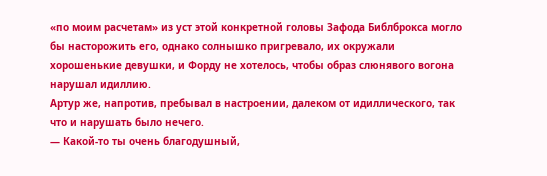«по моим расчетам» из уст этой конкретной головы Зафода Библброкса могло бы насторожить его, однако солнышко пригревало, их окружали хорошенькие девушки, и Форду не хотелось, чтобы образ слюнявого вогона нарушал идиллию.
Артур же, напротив, пребывал в настроении, далеком от идиллического, так что и нарушать было нечего.
— Какой-то ты очень благодушный,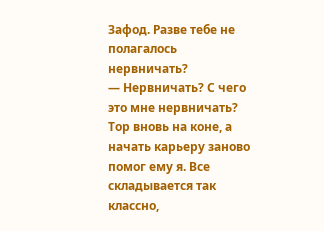Зафод. Разве тебе не полагалось нервничать?
— Нервничать? С чего это мне нервничать? Тор вновь на коне, а начать карьеру заново помог ему я. Все складывается так классно,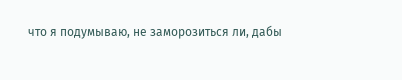что я подумываю, не заморозиться ли, дабы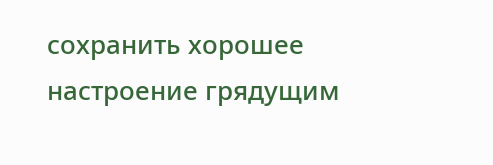сохранить хорошее настроение грядущим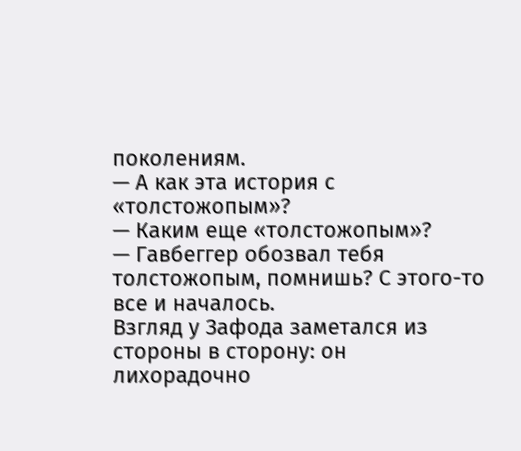поколениям.
— А как эта история с «толстожопым»?
— Каким еще «толстожопым»?
— Гавбеггер обозвал тебя толстожопым, помнишь? С этого-то все и началось.
Взгляд у Зафода заметался из стороны в сторону: он лихорадочно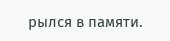рылся в памяти.